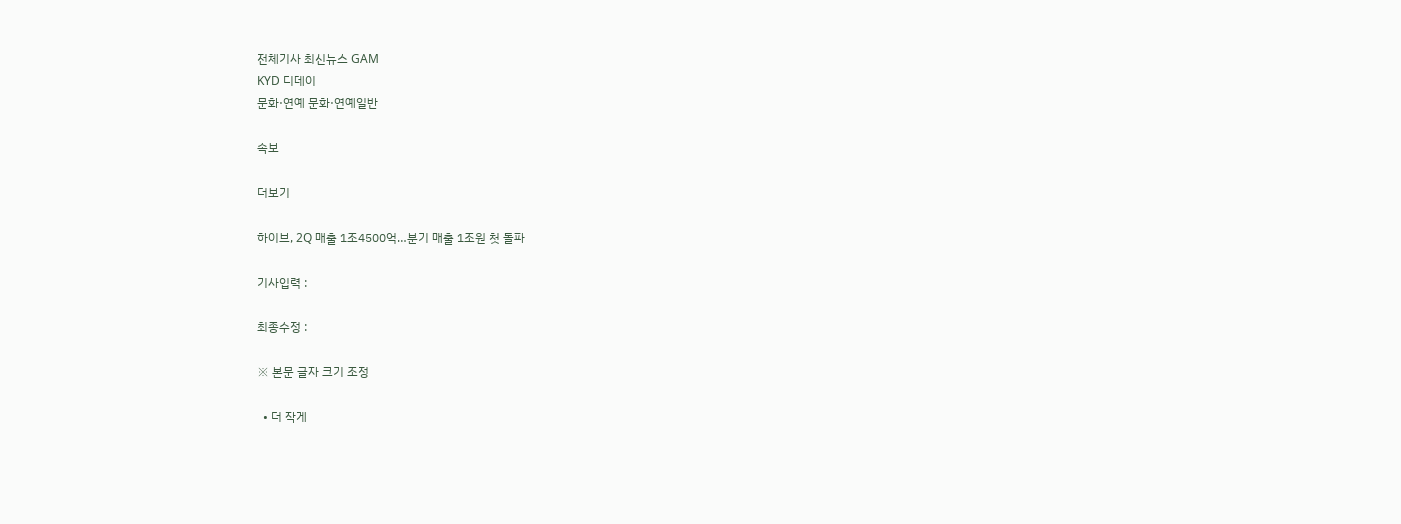전체기사 최신뉴스 GAM
KYD 디데이
문화·연예 문화·연예일반

속보

더보기

하이브, 2Q 매출 1조4500억…분기 매출 1조원 첫 돌파

기사입력 :

최종수정 :

※ 본문 글자 크기 조정

  • 더 작게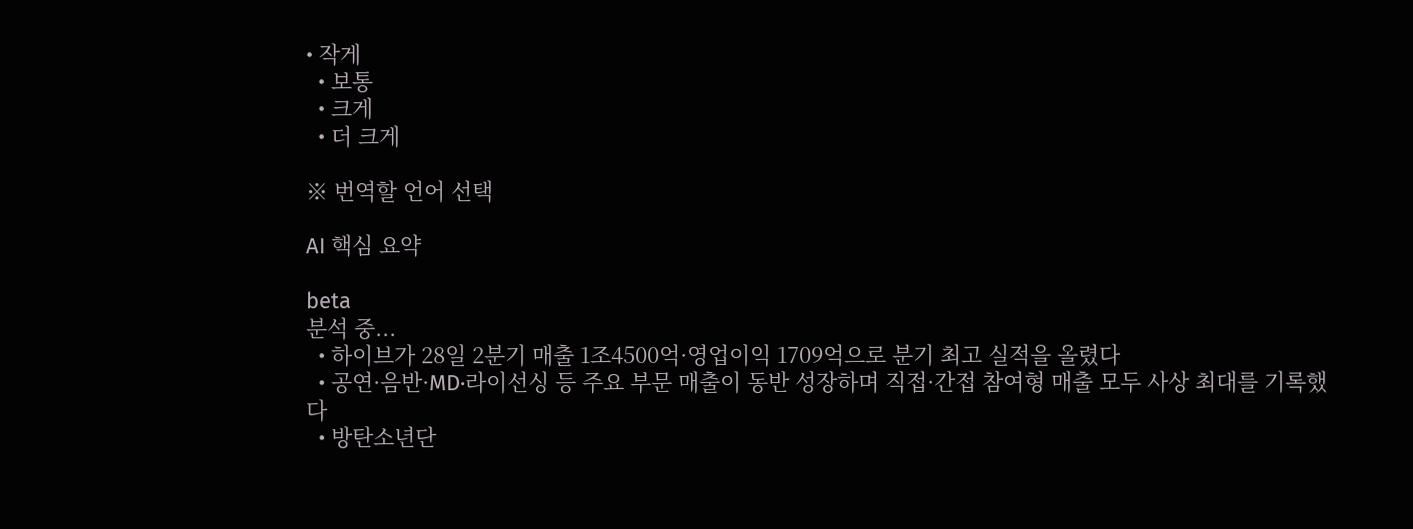• 작게
  • 보통
  • 크게
  • 더 크게

※ 번역할 언어 선택

AI 핵심 요약

beta
분석 중...
  • 하이브가 28일 2분기 매출 1조4500억·영업이익 1709억으로 분기 최고 실적을 올렸다
  • 공연·음반·MD·라이선싱 등 주요 부문 매출이 동반 성장하며 직접·간접 참여형 매출 모두 사상 최대를 기록했다
  • 방탄소년단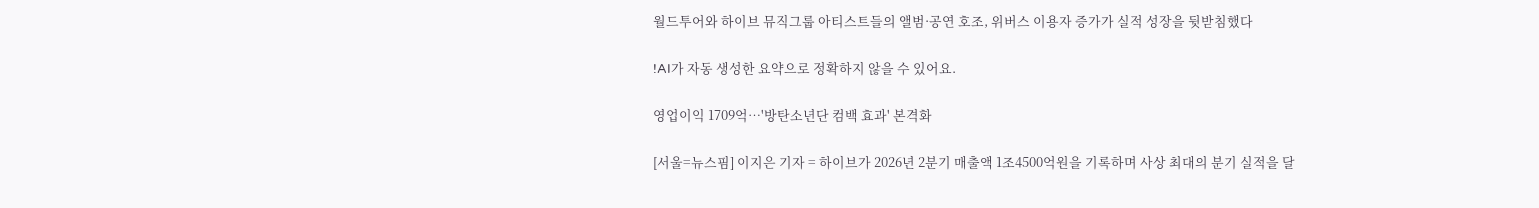월드투어와 하이브 뮤직그룹 아티스트들의 앨범·공연 호조, 위버스 이용자 증가가 실적 성장을 뒷받침했다

!AI가 자동 생성한 요약으로 정확하지 않을 수 있어요.

영업이익 1709억…'방탄소년단 컴백 효과' 본격화

[서울=뉴스핌] 이지은 기자 = 하이브가 2026년 2분기 매출액 1조4500억원을 기록하며 사상 최대의 분기 실적을 달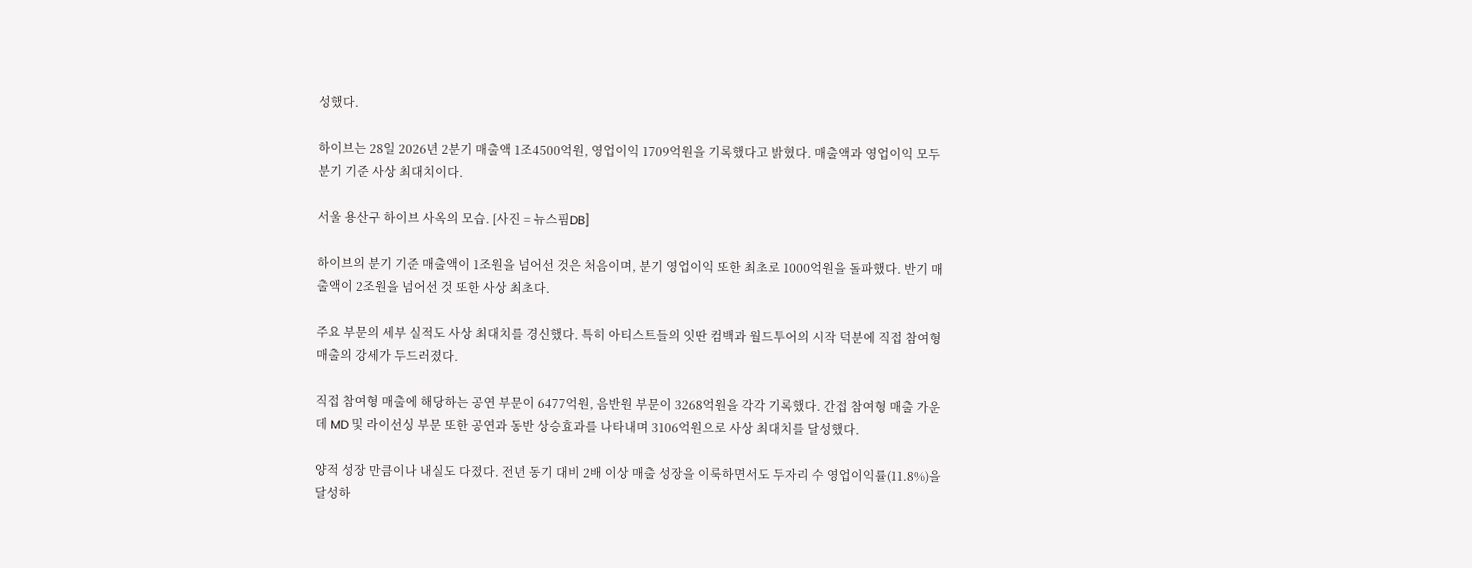성했다.

하이브는 28일 2026년 2분기 매출액 1조4500억원, 영업이익 1709억원을 기록했다고 밝혔다. 매출액과 영업이익 모두 분기 기준 사상 최대치이다.

서울 용산구 하이브 사옥의 모습. [사진 = 뉴스핌DB]

하이브의 분기 기준 매출액이 1조원을 넘어선 것은 처음이며, 분기 영업이익 또한 최초로 1000억원을 돌파했다. 반기 매출액이 2조원을 넘어선 것 또한 사상 최초다.

주요 부문의 세부 실적도 사상 최대치를 경신했다. 특히 아티스트들의 잇딴 컴백과 월드투어의 시작 덕분에 직접 참여형 매출의 강세가 두드러졌다.

직접 참여형 매출에 해당하는 공연 부문이 6477억원, 음반원 부문이 3268억원을 각각 기록했다. 간접 참여형 매출 가운데 MD 및 라이선싱 부문 또한 공연과 동반 상승효과를 나타내며 3106억원으로 사상 최대치를 달성했다.

양적 성장 만큼이나 내실도 다졌다. 전년 동기 대비 2배 이상 매출 성장을 이룩하면서도 두자리 수 영업이익률(11.8%)을 달성하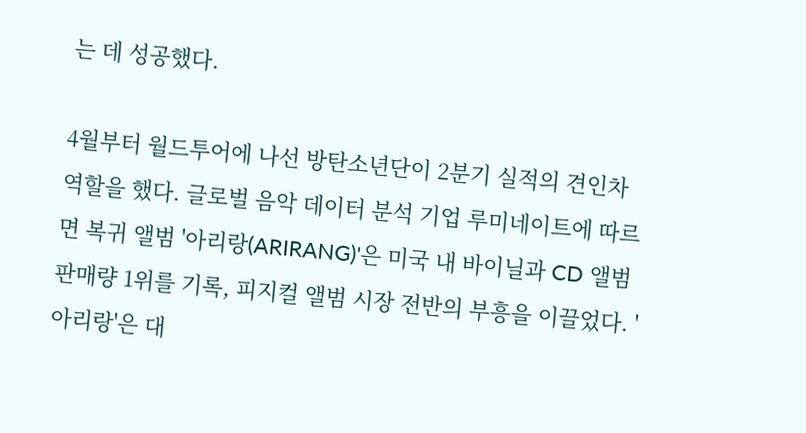는 데 성공했다.

4월부터 월드투어에 나선 방탄소년단이 2분기 실적의 견인차 역할을 했다. 글로벌 음악 데이터 분석 기업 루미네이트에 따르면 복귀 앨범 '아리랑(ARIRANG)'은 미국 내 바이닐과 CD 앨범 판매량 1위를 기록, 피지컬 앨범 시장 전반의 부흥을 이끌었다. '아리랑'은 대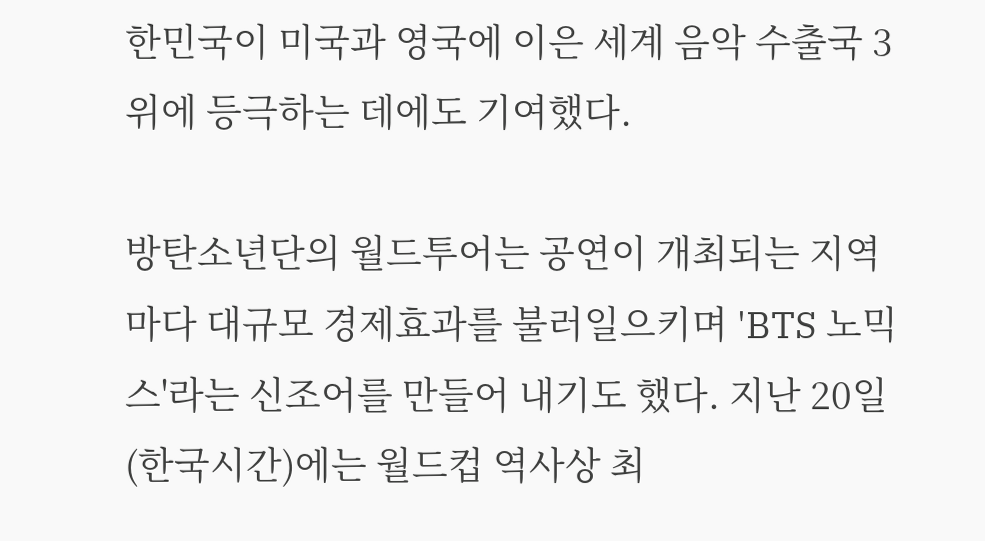한민국이 미국과 영국에 이은 세계 음악 수출국 3위에 등극하는 데에도 기여했다.

방탄소년단의 월드투어는 공연이 개최되는 지역마다 대규모 경제효과를 불러일으키며 'BTS 노믹스'라는 신조어를 만들어 내기도 했다. 지난 20일(한국시간)에는 월드컵 역사상 최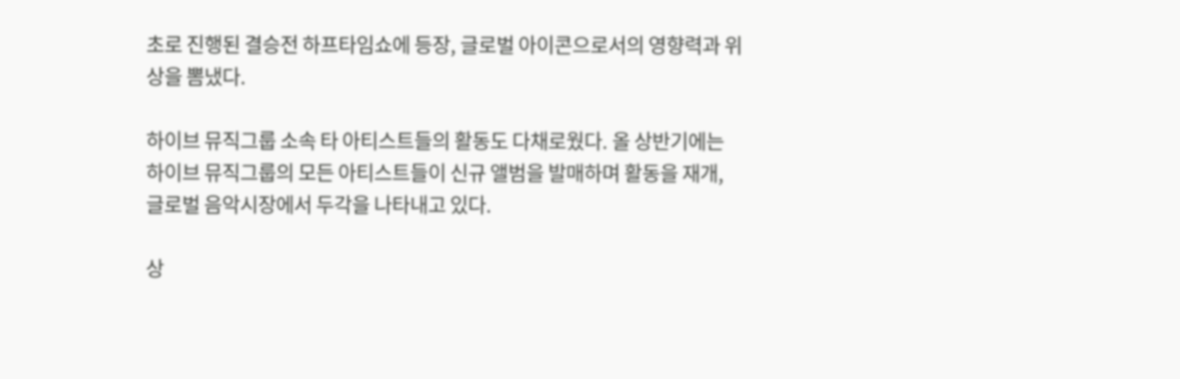초로 진행된 결승전 하프타임쇼에 등장, 글로벌 아이콘으로서의 영향력과 위상을 뽐냈다.

하이브 뮤직그룹 소속 타 아티스트들의 활동도 다채로웠다. 올 상반기에는 하이브 뮤직그룹의 모든 아티스트들이 신규 앨범을 발매하며 활동을 재개, 글로벌 음악시장에서 두각을 나타내고 있다.

상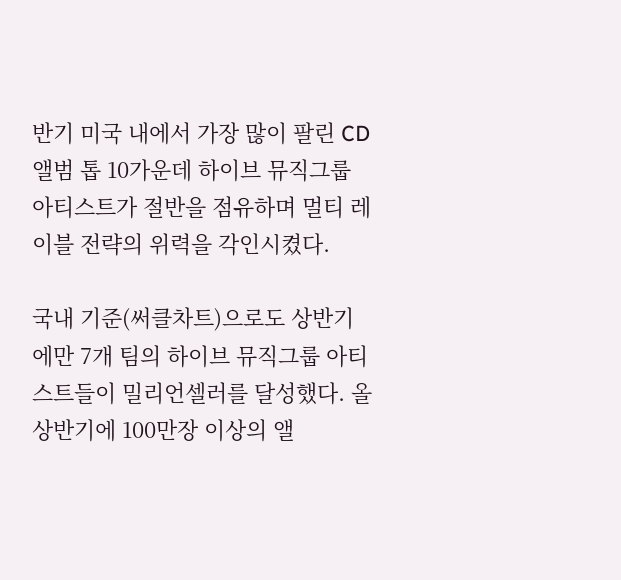반기 미국 내에서 가장 많이 팔린 CD 앨범 톱 10가운데 하이브 뮤직그룹 아티스트가 절반을 점유하며 멀티 레이블 전략의 위력을 각인시켰다.

국내 기준(써클차트)으로도 상반기에만 7개 팀의 하이브 뮤직그룹 아티스트들이 밀리언셀러를 달성했다. 올 상반기에 100만장 이상의 앨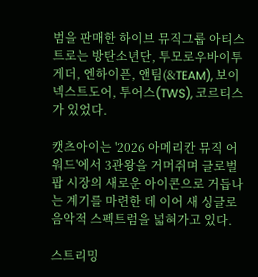범을 판매한 하이브 뮤직그룹 아티스트로는 방탄소년단, 투모로우바이투게더, 엔하이픈, 앤팀(&TEAM), 보이넥스트도어, 투어스(TWS), 코르티스가 있었다.

캣츠아이는 '2026 아메리칸 뮤직 어워드'에서 3관왕을 거머쥐며 글로벌 팝 시장의 새로운 아이콘으로 거듭나는 계기를 마련한 데 이어 새 싱글로 음악적 스펙트럼을 넓혀가고 있다.

스트리밍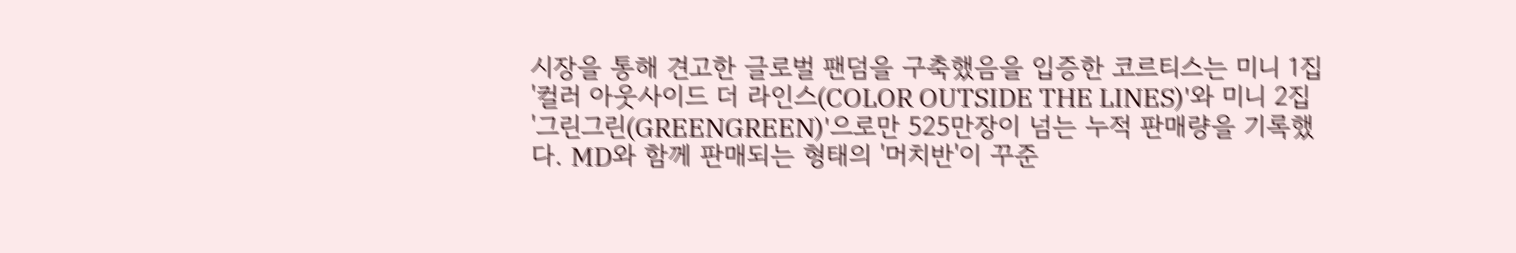시장을 통해 견고한 글로벌 팬덤을 구축했음을 입증한 코르티스는 미니 1집 '컬러 아웃사이드 더 라인스(COLOR OUTSIDE THE LINES)'와 미니 2집 '그린그린(GREENGREEN)'으로만 525만장이 넘는 누적 판매량을 기록했다. MD와 함께 판매되는 형태의 '머치반'이 꾸준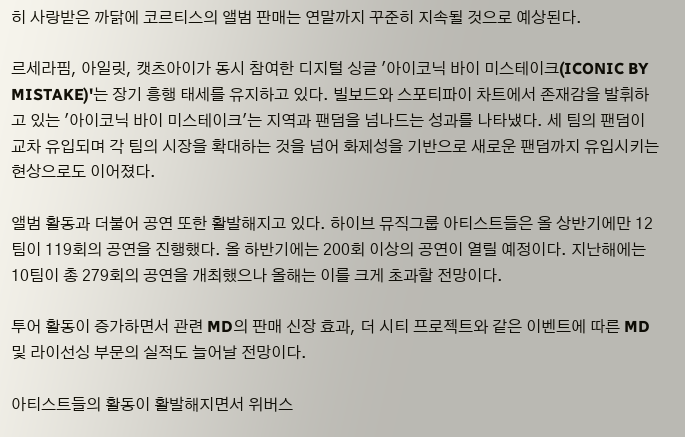히 사랑받은 까닭에 코르티스의 앨범 판매는 연말까지 꾸준히 지속될 것으로 예상된다.

르세라핌, 아일릿, 캣츠아이가 동시 참여한 디지털 싱글 '아이코닉 바이 미스테이크(ICONIC BY MISTAKE)'는 장기 흥행 태세를 유지하고 있다. 빌보드와 스포티파이 차트에서 존재감을 발휘하고 있는 '아이코닉 바이 미스테이크'는 지역과 팬덤을 넘나드는 성과를 나타냈다. 세 팀의 팬덤이 교차 유입되며 각 팀의 시장을 확대하는 것을 넘어 화제성을 기반으로 새로운 팬덤까지 유입시키는 현상으로도 이어졌다.

앨범 활동과 더불어 공연 또한 활발해지고 있다. 하이브 뮤직그룹 아티스트들은 올 상반기에만 12팀이 119회의 공연을 진행했다. 올 하반기에는 200회 이상의 공연이 열릴 예정이다. 지난해에는 10팀이 총 279회의 공연을 개최했으나 올해는 이를 크게 초과할 전망이다.

투어 활동이 증가하면서 관련 MD의 판매 신장 효과, 더 시티 프로젝트와 같은 이벤트에 따른 MD 및 라이선싱 부문의 실적도 늘어날 전망이다.

아티스트들의 활동이 활발해지면서 위버스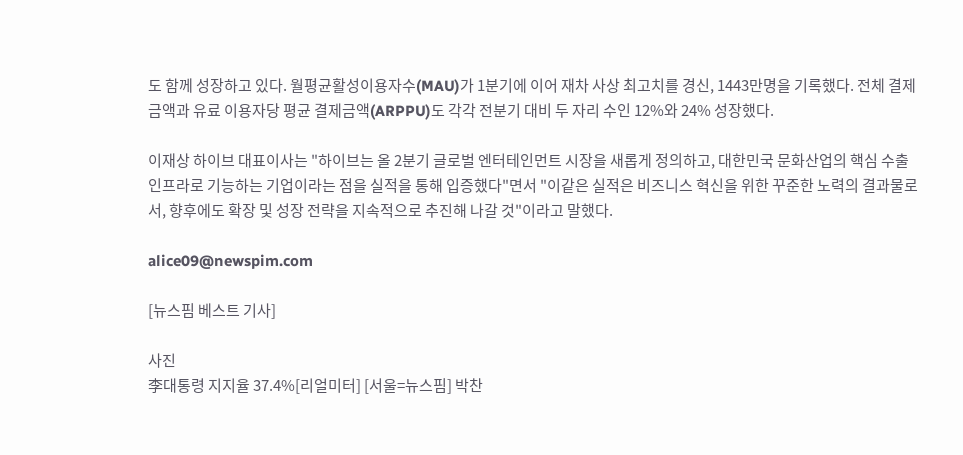도 함께 성장하고 있다. 월평균활성이용자수(MAU)가 1분기에 이어 재차 사상 최고치를 경신, 1443만명을 기록했다. 전체 결제 금액과 유료 이용자당 평균 결제금액(ARPPU)도 각각 전분기 대비 두 자리 수인 12%와 24% 성장했다.

이재상 하이브 대표이사는 "하이브는 올 2분기 글로벌 엔터테인먼트 시장을 새롭게 정의하고, 대한민국 문화산업의 핵심 수출 인프라로 기능하는 기업이라는 점을 실적을 통해 입증했다"면서 "이같은 실적은 비즈니스 혁신을 위한 꾸준한 노력의 결과물로서, 향후에도 확장 및 성장 전략을 지속적으로 추진해 나갈 것"이라고 말했다.

alice09@newspim.com

[뉴스핌 베스트 기사]

사진
李대통령 지지율 37.4%[리얼미터] [서울=뉴스핌] 박찬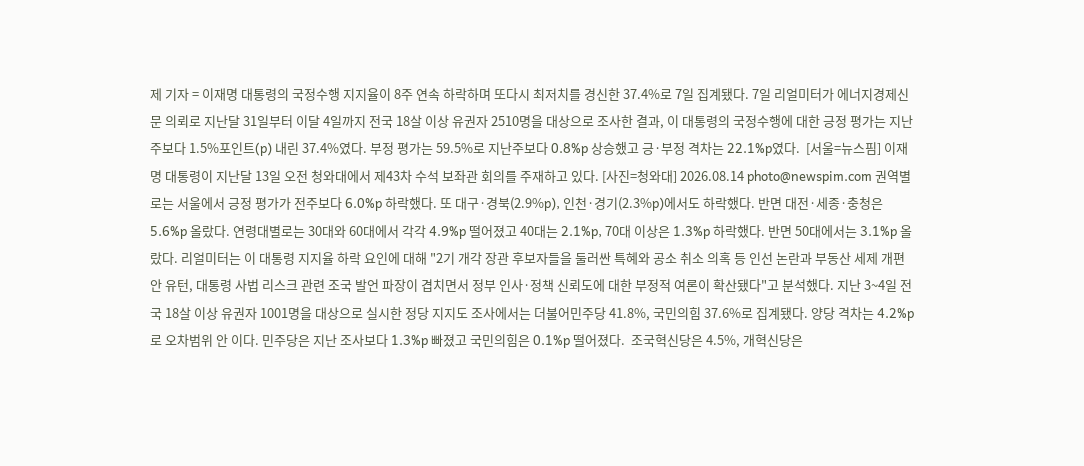제 기자 = 이재명 대통령의 국정수행 지지율이 8주 연속 하락하며 또다시 최저치를 경신한 37.4%로 7일 집계됐다. 7일 리얼미터가 에너지경제신문 의뢰로 지난달 31일부터 이달 4일까지 전국 18살 이상 유권자 2510명을 대상으로 조사한 결과, 이 대통령의 국정수행에 대한 긍정 평가는 지난주보다 1.5%포인트(p) 내린 37.4%였다. 부정 평가는 59.5%로 지난주보다 0.8%p 상승했고 긍·부정 격차는 22.1%p였다.  [서울=뉴스핌] 이재명 대통령이 지난달 13일 오전 청와대에서 제43차 수석 보좌관 회의를 주재하고 있다. [사진=청와대] 2026.08.14 photo@newspim.com 권역별로는 서울에서 긍정 평가가 전주보다 6.0%p 하락했다. 또 대구·경북(2.9%p), 인천·경기(2.3%p)에서도 하락했다. 반면 대전·세종·충청은 5.6%p 올랐다. 연령대별로는 30대와 60대에서 각각 4.9%p 떨어졌고 40대는 2.1%p, 70대 이상은 1.3%p 하락했다. 반면 50대에서는 3.1%p 올랐다. 리얼미터는 이 대통령 지지율 하락 요인에 대해 "2기 개각 장관 후보자들을 둘러싼 특혜와 공소 취소 의혹 등 인선 논란과 부동산 세제 개편안 유턴, 대통령 사법 리스크 관련 조국 발언 파장이 겹치면서 정부 인사·정책 신뢰도에 대한 부정적 여론이 확산됐다"고 분석했다. 지난 3~4일 전국 18살 이상 유권자 1001명을 대상으로 실시한 정당 지지도 조사에서는 더불어민주당 41.8%, 국민의힘 37.6%로 집계됐다. 양당 격차는 4.2%p로 오차범위 안 이다. 민주당은 지난 조사보다 1.3%p 빠졌고 국민의힘은 0.1%p 떨어졌다.  조국혁신당은 4.5%, 개혁신당은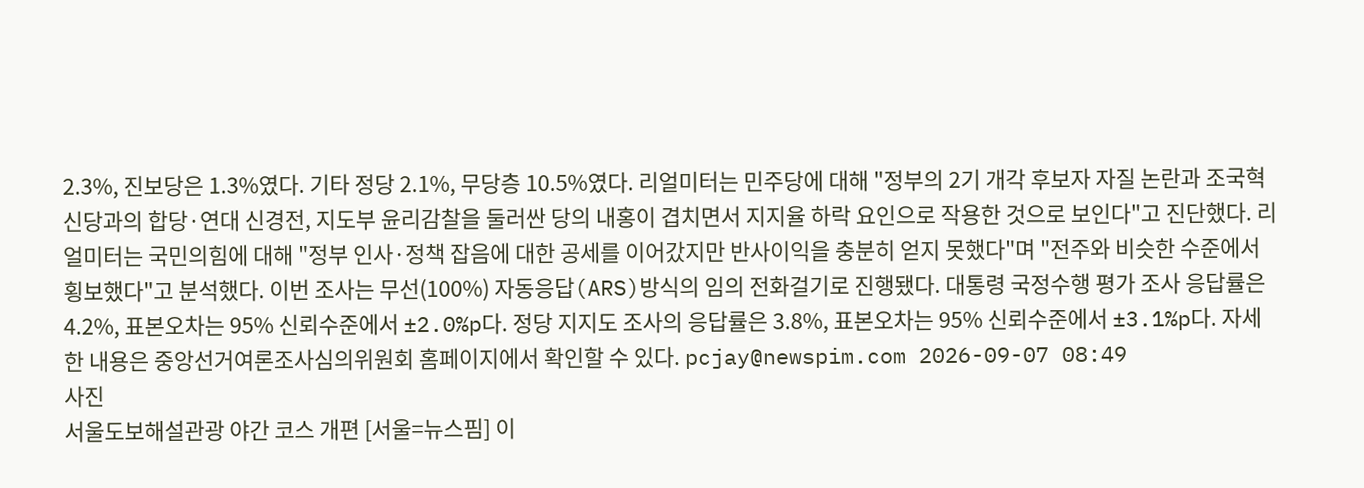2.3%, 진보당은 1.3%였다. 기타 정당 2.1%, 무당층 10.5%였다. 리얼미터는 민주당에 대해 "정부의 2기 개각 후보자 자질 논란과 조국혁신당과의 합당·연대 신경전, 지도부 윤리감찰을 둘러싼 당의 내홍이 겹치면서 지지율 하락 요인으로 작용한 것으로 보인다"고 진단했다. 리얼미터는 국민의힘에 대해 "정부 인사·정책 잡음에 대한 공세를 이어갔지만 반사이익을 충분히 얻지 못했다"며 "전주와 비슷한 수준에서 횡보했다"고 분석했다. 이번 조사는 무선(100%) 자동응답(ARS)방식의 임의 전화걸기로 진행됐다. 대통령 국정수행 평가 조사 응답률은 4.2%, 표본오차는 95% 신뢰수준에서 ±2.0%p다. 정당 지지도 조사의 응답률은 3.8%, 표본오차는 95% 신뢰수준에서 ±3.1%p다. 자세한 내용은 중앙선거여론조사심의위원회 홈페이지에서 확인할 수 있다. pcjay@newspim.com 2026-09-07 08:49
사진
서울도보해설관광 야간 코스 개편 [서울=뉴스핌] 이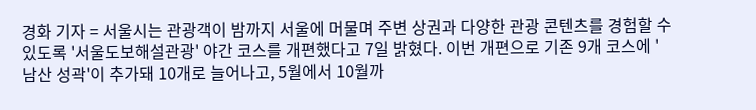경화 기자 = 서울시는 관광객이 밤까지 서울에 머물며 주변 상권과 다양한 관광 콘텐츠를 경험할 수 있도록 '서울도보해설관광' 야간 코스를 개편했다고 7일 밝혔다. 이번 개편으로 기존 9개 코스에 '남산 성곽'이 추가돼 10개로 늘어나고, 5월에서 10월까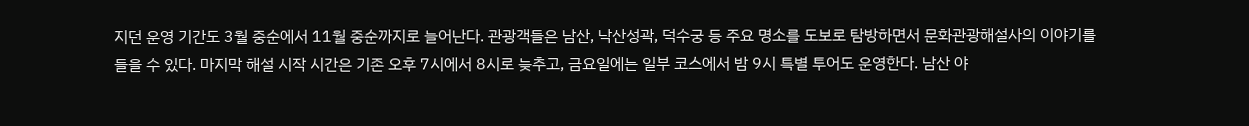지던 운영 기간도 3월 중순에서 11월 중순까지로 늘어난다. 관광객들은 남산, 낙산성곽, 덕수궁 등 주요 명소를 도보로 탐방하면서 문화관광해설사의 이야기를 들을 수 있다. 마지막 해설 시작 시간은 기존 오후 7시에서 8시로 늦추고, 금요일에는 일부 코스에서 밤 9시 특별 투어도 운영한다. 남산 야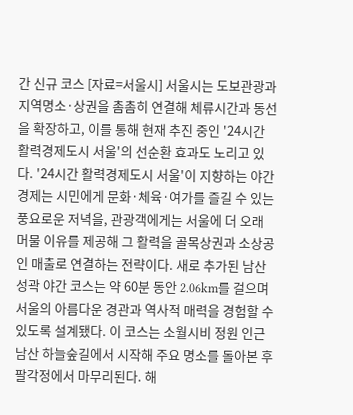간 신규 코스 [자료=서울시] 서울시는 도보관광과 지역명소·상권을 촘촘히 연결해 체류시간과 동선을 확장하고, 이를 통해 현재 추진 중인 '24시간 활력경제도시 서울'의 선순환 효과도 노리고 있다. '24시간 활력경제도시 서울'이 지향하는 야간경제는 시민에게 문화·체육·여가를 즐길 수 있는 풍요로운 저녁을, 관광객에게는 서울에 더 오래 머물 이유를 제공해 그 활력을 골목상권과 소상공인 매출로 연결하는 전략이다. 새로 추가된 남산 성곽 야간 코스는 약 60분 동안 2.06km를 걸으며 서울의 아름다운 경관과 역사적 매력을 경험할 수 있도록 설계됐다. 이 코스는 소월시비 정원 인근 남산 하늘숲길에서 시작해 주요 명소를 돌아본 후 팔각정에서 마무리된다. 해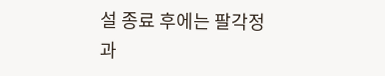설 종료 후에는 팔각정과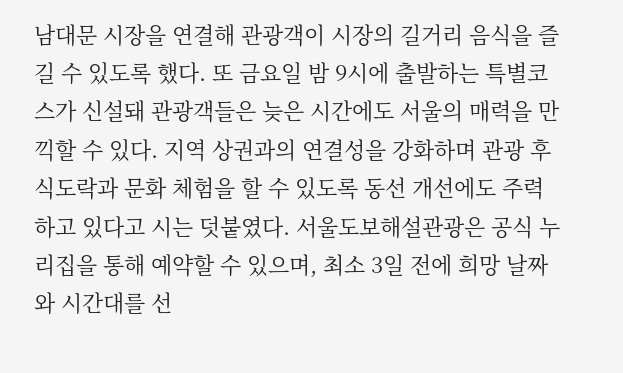남대문 시장을 연결해 관광객이 시장의 길거리 음식을 즐길 수 있도록 했다. 또 금요일 밤 9시에 출발하는 특별코스가 신설돼 관광객들은 늦은 시간에도 서울의 매력을 만끽할 수 있다. 지역 상권과의 연결성을 강화하며 관광 후 식도락과 문화 체험을 할 수 있도록 동선 개선에도 주력하고 있다고 시는 덧붙였다. 서울도보해설관광은 공식 누리집을 통해 예약할 수 있으며, 최소 3일 전에 희망 날짜와 시간대를 선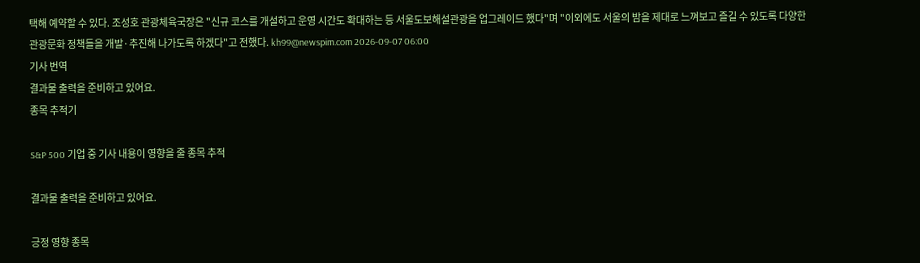택해 예약할 수 있다. 조성호 관광체육국장은 "신규 코스를 개설하고 운영 시간도 확대하는 등 서울도보해설관광을 업그레이드 했다"며 "이외에도 서울의 밤을 제대로 느껴보고 즐길 수 있도록 다양한 관광문화 정책들을 개발·추진해 나가도록 하겠다"고 전했다. kh99@newspim.com 2026-09-07 06:00
기사 번역
결과물 출력을 준비하고 있어요.
종목 추적기

S&P 500 기업 중 기사 내용이 영향을 줄 종목 추적

결과물 출력을 준비하고 있어요.

긍정 영향 종목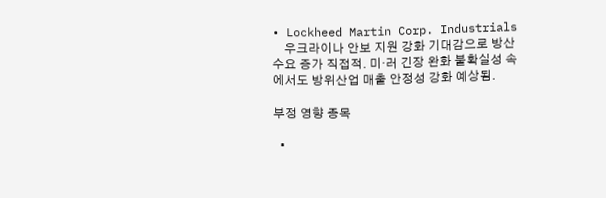• Lockheed Martin Corp. Industrials
    우크라이나 안보 지원 강화 기대감으로 방산 수요 증가 직접적. 미·러 긴장 완화 불확실성 속에서도 방위산업 매출 안정성 강화 예상됨.

부정 영향 종목

  •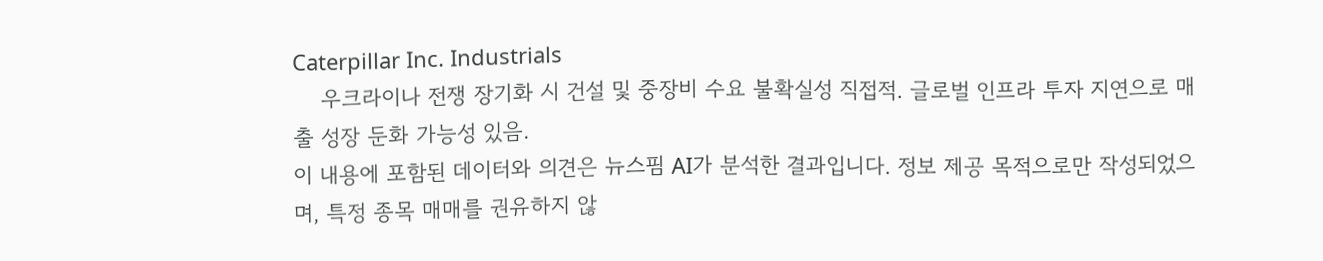Caterpillar Inc. Industrials
    우크라이나 전쟁 장기화 시 건설 및 중장비 수요 불확실성 직접적. 글로벌 인프라 투자 지연으로 매출 성장 둔화 가능성 있음.
이 내용에 포함된 데이터와 의견은 뉴스핌 AI가 분석한 결과입니다. 정보 제공 목적으로만 작성되었으며, 특정 종목 매매를 권유하지 않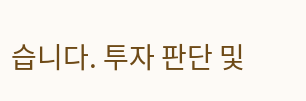습니다. 투자 판단 및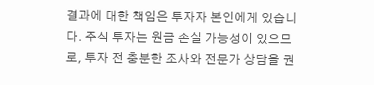결과에 대한 책임은 투자자 본인에게 있습니다. 주식 투자는 원금 손실 가능성이 있으므로, 투자 전 충분한 조사와 전문가 상담을 권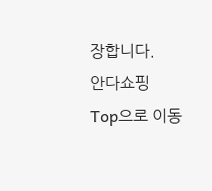장합니다.
안다쇼핑
Top으로 이동